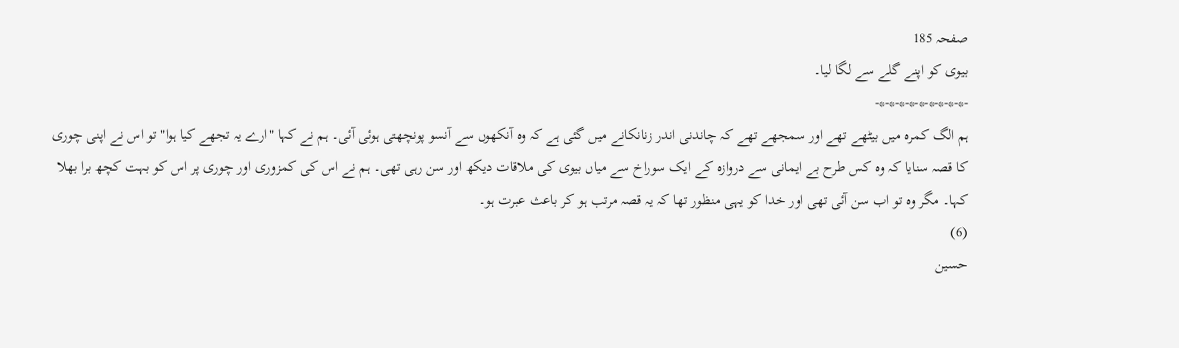صفحہ 185
بیوی کو اپنے گلے سے لگا لیا۔
-*-*-*-*-*-*-*-*-*-
ہم الگ کمرہ میں بیٹھے تھے اور سمجھے تھے کہ چاندنی اندر زنانکانے میں گئی ہے کہ وہ آنکھوں سے آنسو پونچھتی ہوئی آئی۔ ہم نے کہا "ارے یہ تجھے کیا ہوا" تو اس نے اپنی چوری کا قصہ سنایا کہ وہ کس طرح بے ایمانی سے دروازہ کے ایک سوراخ سے میاں بیوی کی ملاقات دیکھ اور سن رہی تھی۔ ہم نے اس کی کمزوری اور چوری پر اس کو بہت کچھ برا بھلا کہا۔ مگر وہ تو اب سن آئی تھی اور خدا کو یہی منظور تھا کہ یہ قصہ مرتب ہو کر باعث عبرت ہو۔
(6)
حسین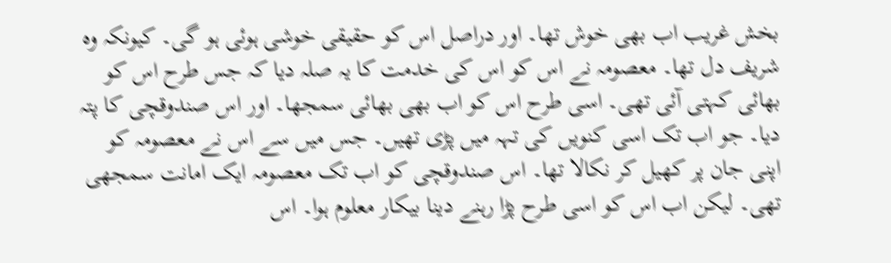بخش غریب اب بھی خوش تھا۔ اور دراصل اس کو حقیقی خوشی ہوئی ہو گی۔ کیونکہ وہ شریف دل تھا۔ معصومہ نے اس کو اس کی خدمت کا یہ صلہ دیا کہ جس طرح اس کو بھائی کہتی آئی تھی۔ اسی طرح اس کو اب بھی بھائی سمجھا۔ اور اس صندوقچی کا پتہ دیا۔ جو اب تک اسی کنویں کی تہہ میں پڑی تھیں۔ جس میں سے اس نے معصومہ کو اپنی جان پر کھیل کر نکالا تھا۔ اس صندوقچی کو اب تک معصومہ ایک امانت سمجھی تھی۔ لیکن اب اس کو اسی طرح پڑا رہنے دینا بیکار معلوم ہوا۔ اس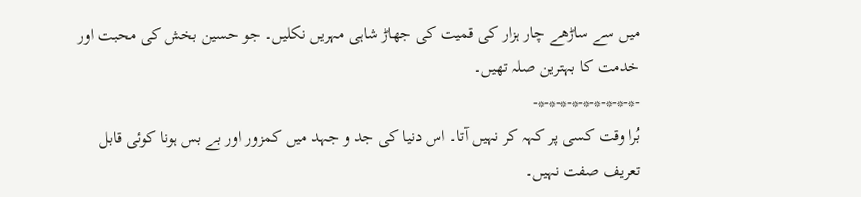میں سے ساڑھے چار ہزار کی قمیت کی جھاڑ شاہی مہریں نکلیں۔ جو حسین بخش کی محبت اور خدمت کا بہترین صلہ تھیں۔
-*-*-*-*-*-*-*-*-*-
بُرا وقت کسی پر کہہ کر نہیں آتا۔ اس دنیا کی جد و جہد میں کمزور اور بے بس ہونا کوئی قابل تعریف صفت نہیں۔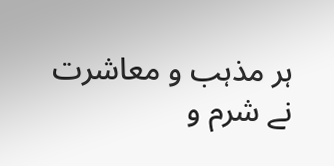ہر مذہب و معاشرت نے شرم و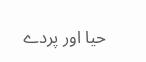حیا اور پردے